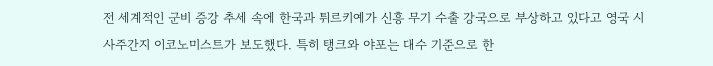전 세계적인 군비 증강 추세 속에 한국과 튀르키예가 신흥 무기 수출 강국으로 부상하고 있다고 영국 시사주간지 이코노미스트가 보도했다. 특히 탱크와 야포는 대수 기준으로 한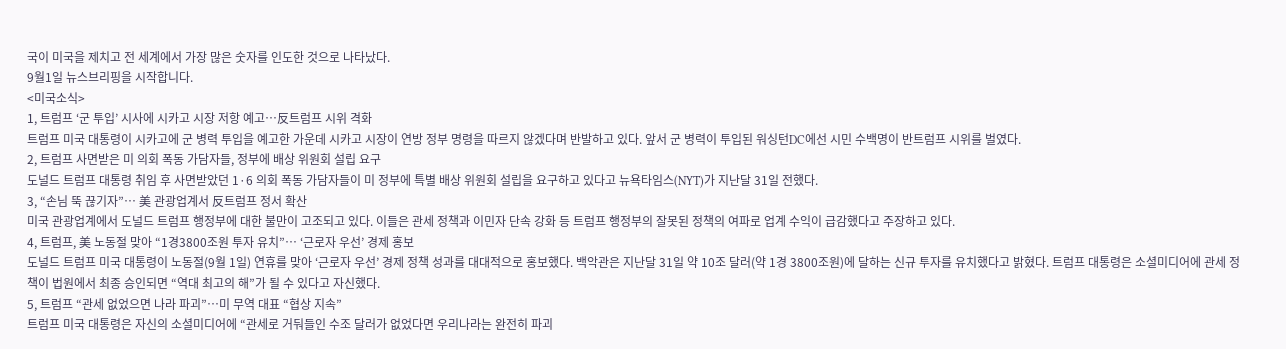국이 미국을 제치고 전 세계에서 가장 많은 숫자를 인도한 것으로 나타났다.
9월1일 뉴스브리핑을 시작합니다.
<미국소식>
1, 트럼프 ‘군 투입’ 시사에 시카고 시장 저항 예고…反트럼프 시위 격화
트럼프 미국 대통령이 시카고에 군 병력 투입을 예고한 가운데 시카고 시장이 연방 정부 명령을 따르지 않겠다며 반발하고 있다. 앞서 군 병력이 투입된 워싱턴DC에선 시민 수백명이 반트럼프 시위를 벌였다.
2, 트럼프 사면받은 미 의회 폭동 가담자들, 정부에 배상 위원회 설립 요구
도널드 트럼프 대통령 취임 후 사면받았던 1·6 의회 폭동 가담자들이 미 정부에 특별 배상 위원회 설립을 요구하고 있다고 뉴욕타임스(NYT)가 지난달 31일 전했다.
3, “손님 뚝 끊기자”… 美 관광업계서 反트럼프 정서 확산
미국 관광업계에서 도널드 트럼프 행정부에 대한 불만이 고조되고 있다. 이들은 관세 정책과 이민자 단속 강화 등 트럼프 행정부의 잘못된 정책의 여파로 업계 수익이 급감했다고 주장하고 있다.
4, 트럼프, 美 노동절 맞아 “1경3800조원 투자 유치”… ‘근로자 우선’ 경제 홍보
도널드 트럼프 미국 대통령이 노동절(9월 1일) 연휴를 맞아 ‘근로자 우선’ 경제 정책 성과를 대대적으로 홍보했다. 백악관은 지난달 31일 약 10조 달러(약 1경 3800조원)에 달하는 신규 투자를 유치했다고 밝혔다. 트럼프 대통령은 소셜미디어에 관세 정책이 법원에서 최종 승인되면 “역대 최고의 해”가 될 수 있다고 자신했다.
5, 트럼프 “관세 없었으면 나라 파괴”…미 무역 대표 “협상 지속”
트럼프 미국 대통령은 자신의 소셜미디어에 “관세로 거둬들인 수조 달러가 없었다면 우리나라는 완전히 파괴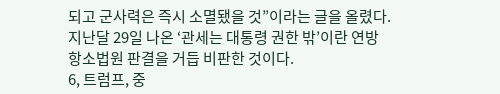되고 군사력은 즉시 소멸됐을 것”이라는 글을 올렸다. 지난달 29일 나온 ‘관세는 대통령 권한 밖’이란 연방 항소법원 판결을 거듭 비판한 것이다.
6, 트럼프, 중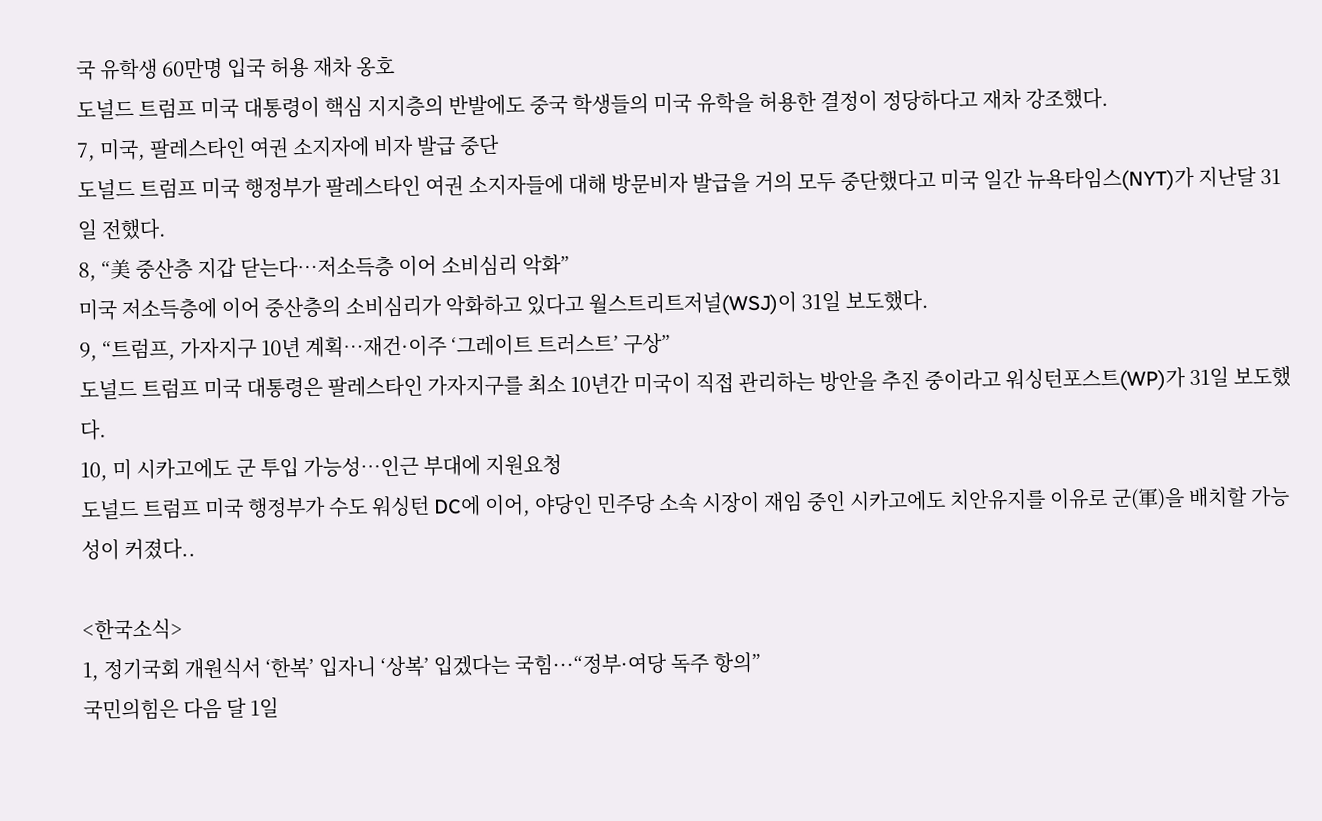국 유학생 60만명 입국 허용 재차 옹호
도널드 트럼프 미국 대통령이 핵심 지지층의 반발에도 중국 학생들의 미국 유학을 허용한 결정이 정당하다고 재차 강조했다.
7, 미국, 팔레스타인 여권 소지자에 비자 발급 중단
도널드 트럼프 미국 행정부가 팔레스타인 여권 소지자들에 대해 방문비자 발급을 거의 모두 중단했다고 미국 일간 뉴욕타임스(NYT)가 지난달 31일 전했다.
8, “美 중산층 지갑 닫는다…저소득층 이어 소비심리 악화”
미국 저소득층에 이어 중산층의 소비심리가 악화하고 있다고 월스트리트저널(WSJ)이 31일 보도했다.
9, “트럼프, 가자지구 10년 계획…재건·이주 ‘그레이트 트러스트’ 구상”
도널드 트럼프 미국 대통령은 팔레스타인 가자지구를 최소 10년간 미국이 직접 관리하는 방안을 추진 중이라고 워싱턴포스트(WP)가 31일 보도했다.
10, 미 시카고에도 군 투입 가능성…인근 부대에 지원요청
도널드 트럼프 미국 행정부가 수도 워싱턴 DC에 이어, 야당인 민주당 소속 시장이 재임 중인 시카고에도 치안유지를 이유로 군(軍)을 배치할 가능성이 커졌다..

<한국소식>
1, 정기국회 개원식서 ‘한복’ 입자니 ‘상복’ 입겠다는 국힘···“정부·여당 독주 항의”
국민의힘은 다음 달 1일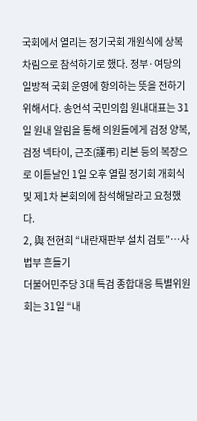국회에서 열리는 정기국회 개원식에 상복 차림으로 참석하기로 했다. 정부·여당의 일방적 국회 운영에 항의하는 뜻을 전하기 위해서다. 송언석 국민의힘 원내대표는 31일 원내 알림을 통해 의원들에게 검정 양복, 검정 넥타이, 근조(謹弔) 리본 등의 복장으로 이튿날인 1일 오후 열릴 정기회 개회식 및 제1차 본회의에 참석해달라고 요청했다.
2, 與 전현희 “내란재판부 설치 검토”…사법부 흔들기
더불어민주당 3대 특검 종합대응 특별위원회는 31일 “내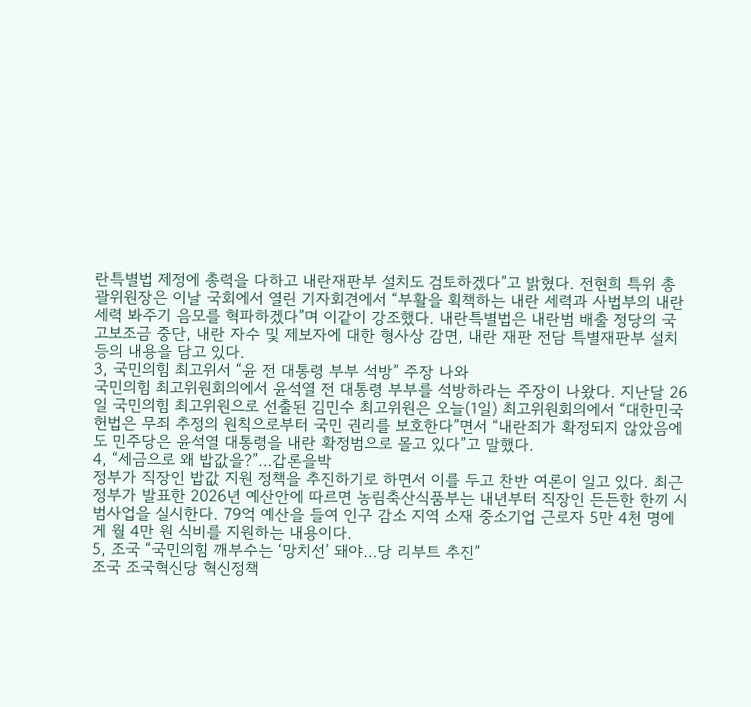란특별법 제정에 총력을 다하고 내란재판부 설치도 검토하겠다”고 밝혔다. 전현희 특위 총괄위원장은 이날 국회에서 열린 기자회견에서 “부활을 획책하는 내란 세력과 사법부의 내란 세력 봐주기 음모를 혁파하겠다”며 이같이 강조했다. 내란특별법은 내란범 배출 정당의 국고보조금 중단, 내란 자수 및 제보자에 대한 형사상 감면, 내란 재판 전담 특별재판부 설치 등의 내용을 담고 있다.
3, 국민의힘 최고위서 “윤 전 대통령 부부 석방” 주장 나와
국민의힘 최고위원회의에서 윤석열 전 대통령 부부를 석방하라는 주장이 나왔다. 지난달 26일 국민의힘 최고위원으로 선출된 김민수 최고위원은 오늘(1일) 최고위원회의에서 “대한민국 헌법은 무죄 추정의 원칙으로부터 국민 권리를 보호한다”면서 “내란죄가 확정되지 않았음에도 민주당은 윤석열 대통령을 내란 확정범으로 몰고 있다”고 말했다.
4, “세금으로 왜 밥값을?”…갑론을박
정부가 직장인 밥값 지원 정책을 추진하기로 하면서 이를 두고 찬반 여론이 일고 있다. 최근 정부가 발표한 2026년 예산안에 따르면 농림축산식품부는 내년부터 직장인 든든한 한끼 시범사업을 실시한다. 79억 예산을 들여 인구 감소 지역 소재 중소기업 근로자 5만 4천 명에게 월 4만 원 식비를 지원하는 내용이다.
5, 조국 “국민의힘 깨부수는 ‘망치선’ 돼야…당 리부트 추진”
조국 조국혁신당 혁신정책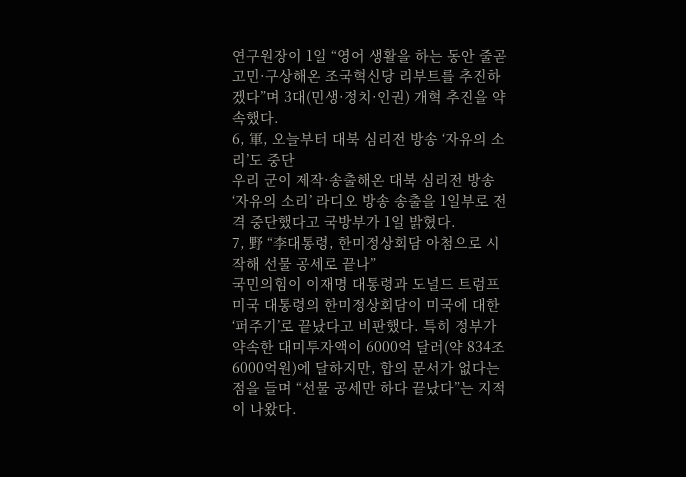연구원장이 1일 “영어 생활을 하는 동안 줄곧 고민·구상해온 조국혁신당 리부트를 추진하겠다”며 3대(민생·정치·인권) 개혁 추진을 약속했다.
6, 軍, 오늘부터 대북 심리전 방송 ‘자유의 소리’도 중단
우리 군이 제작·송출해온 대북 심리전 방송 ‘자유의 소리’ 라디오 방송 송출을 1일부로 전격 중단했다고 국방부가 1일 밝혔다.
7, 野 “李대통령, 한미정상회담 아첨으로 시작해 선물 공세로 끝나”
국민의힘이 이재명 대통령과 도널드 트럼프 미국 대통령의 한미정상회담이 미국에 대한 ‘퍼주기’로 끝났다고 비판했다. 특히 정부가 약속한 대미투자액이 6000억 달러(약 834조6000억원)에 달하지만, 합의 문서가 없다는 점을 들며 “선물 공세만 하다 끝났다”는 지적이 나왔다.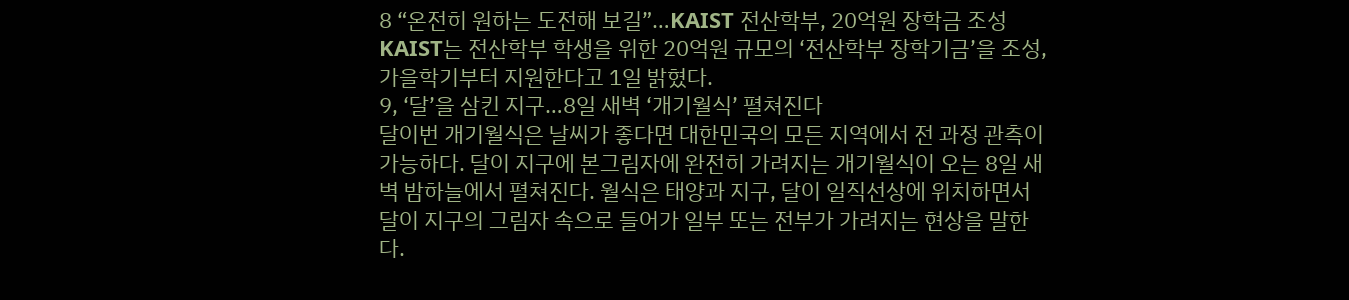8 “온전히 원하는 도전해 보길”…KAIST 전산학부, 20억원 장학금 조성
KAIST는 전산학부 학생을 위한 20억원 규모의 ‘전산학부 장학기금’을 조성, 가을학기부터 지원한다고 1일 밝혔다.
9, ‘달’을 삼킨 지구…8일 새벽 ‘개기월식’ 펼쳐진다
달이번 개기월식은 날씨가 좋다면 대한민국의 모든 지역에서 전 과정 관측이 가능하다. 달이 지구에 본그림자에 완전히 가려지는 개기월식이 오는 8일 새벽 밤하늘에서 펼쳐진다. 월식은 태양과 지구, 달이 일직선상에 위치하면서 달이 지구의 그림자 속으로 들어가 일부 또는 전부가 가려지는 현상을 말한다.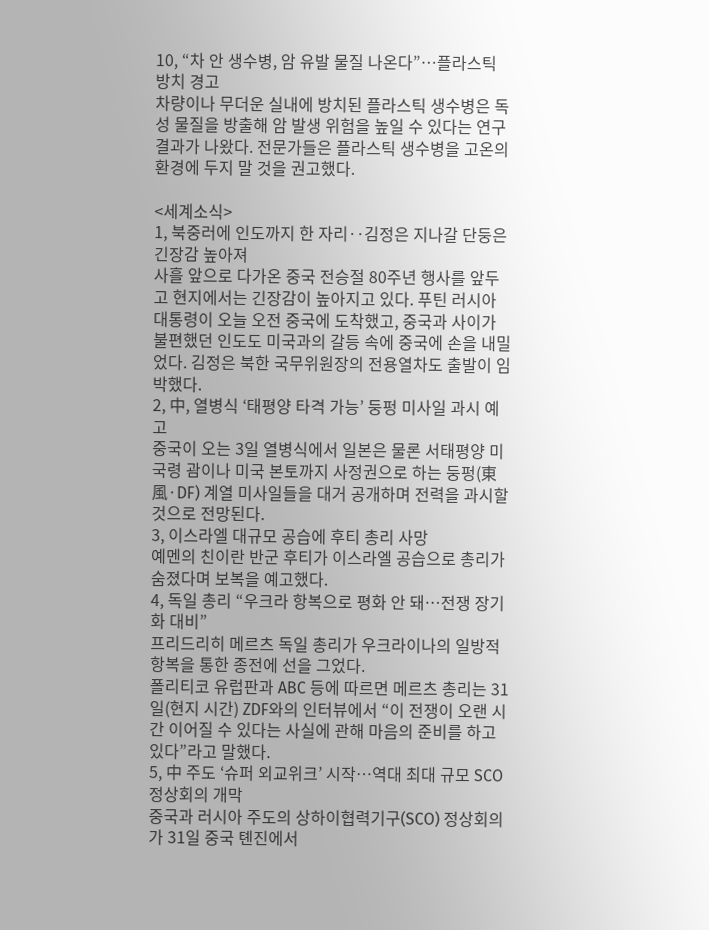10, “차 안 생수병, 암 유발 물질 나온다”…플라스틱 방치 경고
차량이나 무더운 실내에 방치된 플라스틱 생수병은 독성 물질을 방출해 암 발생 위험을 높일 수 있다는 연구결과가 나왔다. 전문가들은 플라스틱 생수병을 고온의 환경에 두지 말 것을 권고했다.

<세계소식>
1, 북중러에 인도까지 한 자리‥김정은 지나갈 단둥은 긴장감 높아져
사흘 앞으로 다가온 중국 전승절 80주년 행사를 앞두고 현지에서는 긴장감이 높아지고 있다. 푸틴 러시아 대통령이 오늘 오전 중국에 도착했고, 중국과 사이가 불편했던 인도도 미국과의 갈등 속에 중국에 손을 내밀었다. 김정은 북한 국무위원장의 전용열차도 출발이 임박했다.
2, 中, 열병식 ‘태평양 타격 가능’ 둥펑 미사일 과시 예고
중국이 오는 3일 열병식에서 일본은 물론 서태평양 미국령 괌이나 미국 본토까지 사정권으로 하는 둥펑(東風·DF) 계열 미사일들을 대거 공개하며 전력을 과시할 것으로 전망된다.
3, 이스라엘 대규모 공습에 후티 총리 사망
예멘의 친이란 반군 후티가 이스라엘 공습으로 총리가 숨졌다며 보복을 예고했다.
4, 독일 총리 “우크라 항복으로 평화 안 돼…전쟁 장기화 대비”
프리드리히 메르츠 독일 총리가 우크라이나의 일방적 항복을 통한 종전에 선을 그었다.
폴리티코 유럽판과 ABC 등에 따르면 메르츠 총리는 31일(현지 시간) ZDF와의 인터뷰에서 “이 전쟁이 오랜 시간 이어질 수 있다는 사실에 관해 마음의 준비를 하고 있다”라고 말했다.
5, 中 주도 ‘슈퍼 외교위크’ 시작…역대 최대 규모 SCO 정상회의 개막
중국과 러시아 주도의 상하이협력기구(SCO) 정상회의가 31일 중국 톈진에서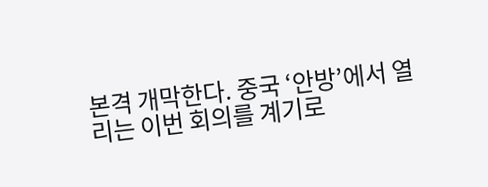본격 개막한다. 중국 ‘안방’에서 열리는 이번 회의를 계기로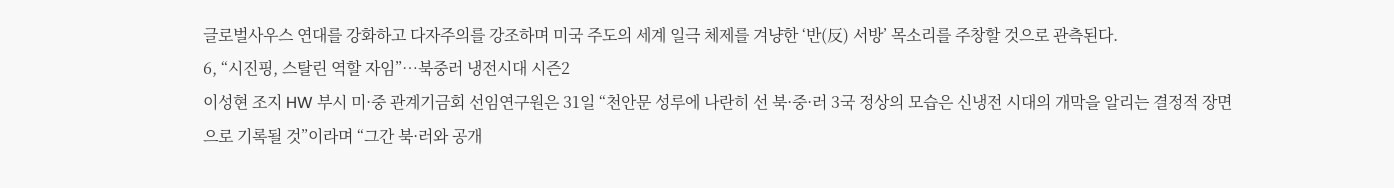글로벌사우스 연대를 강화하고 다자주의를 강조하며 미국 주도의 세계 일극 체제를 겨냥한 ‘반(反) 서방’ 목소리를 주창할 것으로 관측된다.
6, “시진핑, 스탈린 역할 자임”…북중러 냉전시대 시즌2
이성현 조지 HW 부시 미·중 관계기금회 선임연구원은 31일 “천안문 성루에 나란히 선 북·중·러 3국 정상의 모습은 신냉전 시대의 개막을 알리는 결정적 장면으로 기록될 것”이라며 “그간 북·러와 공개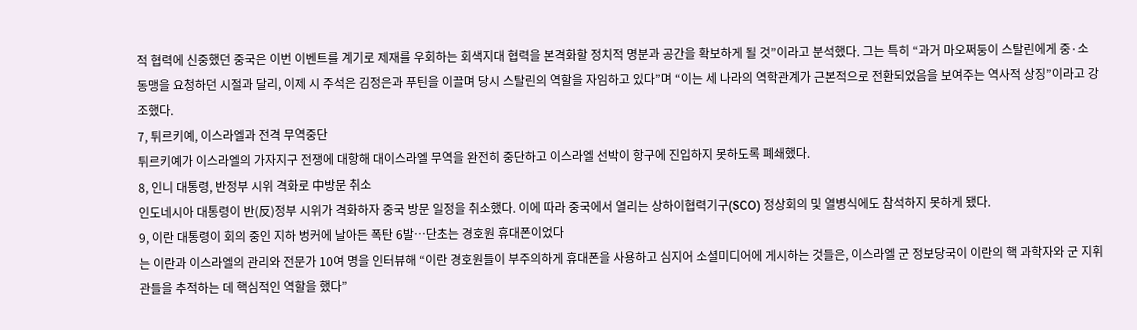적 협력에 신중했던 중국은 이번 이벤트를 계기로 제재를 우회하는 회색지대 협력을 본격화할 정치적 명분과 공간을 확보하게 될 것”이라고 분석했다. 그는 특히 “과거 마오쩌둥이 스탈린에게 중·소 동맹을 요청하던 시절과 달리, 이제 시 주석은 김정은과 푸틴을 이끌며 당시 스탈린의 역할을 자임하고 있다”며 “이는 세 나라의 역학관계가 근본적으로 전환되었음을 보여주는 역사적 상징”이라고 강조했다.
7, 튀르키예, 이스라엘과 전격 무역중단
튀르키예가 이스라엘의 가자지구 전쟁에 대항해 대이스라엘 무역을 완전히 중단하고 이스라엘 선박이 항구에 진입하지 못하도록 폐쇄했다.
8, 인니 대통령, 반정부 시위 격화로 中방문 취소
인도네시아 대통령이 반(反)정부 시위가 격화하자 중국 방문 일정을 취소했다. 이에 따라 중국에서 열리는 상하이협력기구(SCO) 정상회의 및 열병식에도 참석하지 못하게 됐다.
9, 이란 대통령이 회의 중인 지하 벙커에 날아든 폭탄 6발…단초는 경호원 휴대폰이었다
는 이란과 이스라엘의 관리와 전문가 10여 명을 인터뷰해 “이란 경호원들이 부주의하게 휴대폰을 사용하고 심지어 소셜미디어에 게시하는 것들은, 이스라엘 군 정보당국이 이란의 핵 과학자와 군 지휘관들을 추적하는 데 핵심적인 역할을 했다”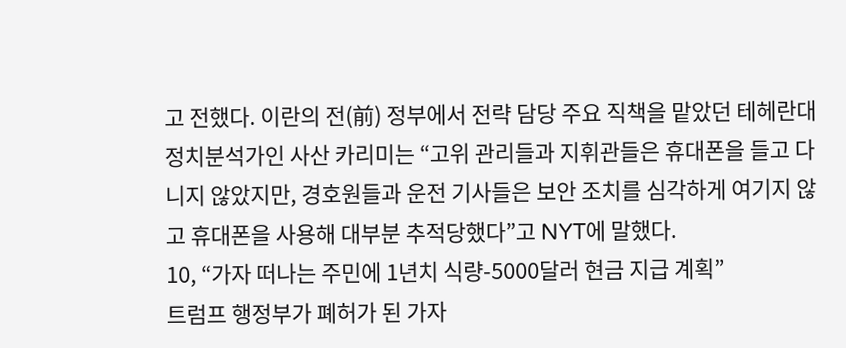고 전했다. 이란의 전(前) 정부에서 전략 담당 주요 직책을 맡았던 테헤란대 정치분석가인 사산 카리미는 “고위 관리들과 지휘관들은 휴대폰을 들고 다니지 않았지만, 경호원들과 운전 기사들은 보안 조치를 심각하게 여기지 않고 휴대폰을 사용해 대부분 추적당했다”고 NYT에 말했다.
10, “가자 떠나는 주민에 1년치 식량-5000달러 현금 지급 계획”
트럼프 행정부가 폐허가 된 가자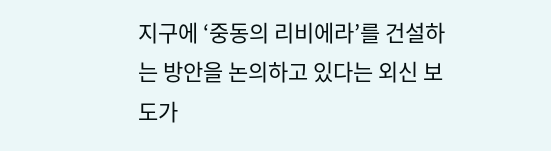지구에 ‘중동의 리비에라’를 건설하는 방안을 논의하고 있다는 외신 보도가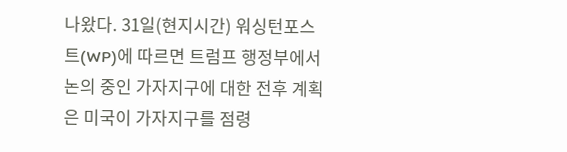나왔다. 31일(현지시간) 워싱턴포스트(WP)에 따르면 트럼프 행정부에서 논의 중인 가자지구에 대한 전후 계획은 미국이 가자지구를 점령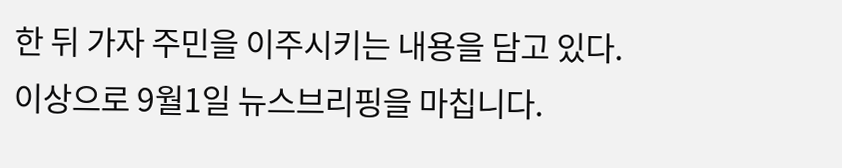한 뒤 가자 주민을 이주시키는 내용을 담고 있다.
이상으로 9월1일 뉴스브리핑을 마칩니다.